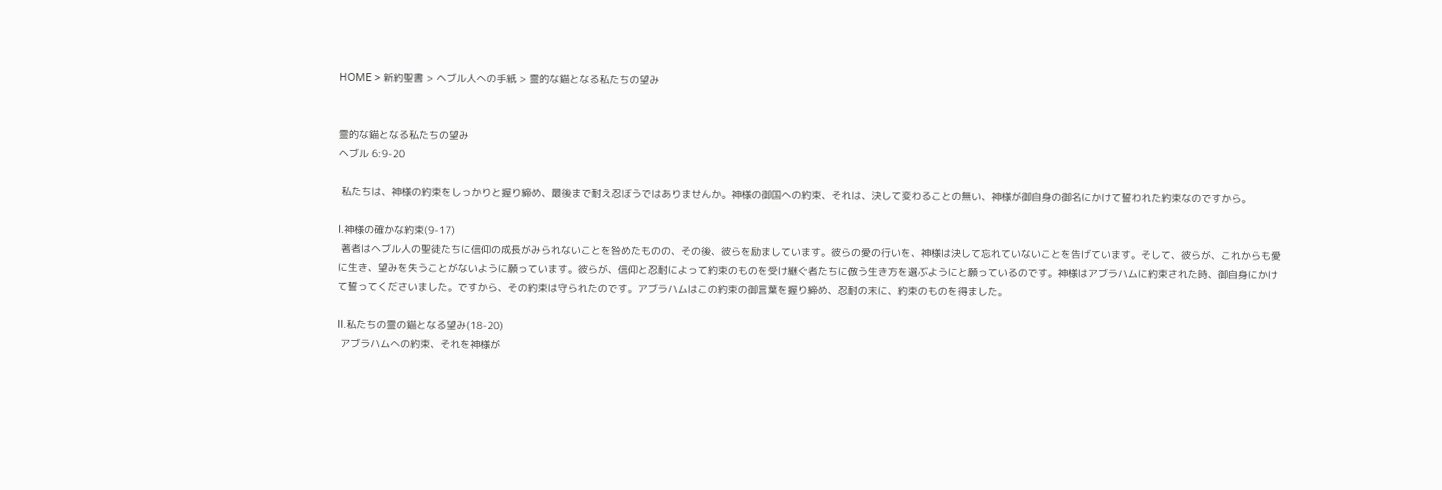HOME > 新約聖書 > ヘブル人への手紙 > 霊的な錨となる私たちの望み


霊的な錨となる私たちの望み
ヘブル 6:9-20

 私たちは、神様の約束をしっかりと握り締め、最後まで耐え忍ぼうではありませんか。神様の御国への約束、それは、決して変わることの無い、神様が御自身の御名にかけて誓われた約束なのですから。

I.神様の確かな約束(9-17)
 著者はヘブル人の聖徒たちに信仰の成長がみられないことを咎めたものの、その後、彼らを励ましています。彼らの愛の行いを、神様は決して忘れていないことを告げています。そして、彼らが、これからも愛に生き、望みを失うことがないように願っています。彼らが、信仰と忍耐によって約束のものを受け継ぐ者たちに倣う生き方を選ぶようにと願っているのです。神様はアブラハムに約束された時、御自身にかけて誓ってくださいました。ですから、その約束は守られたのです。アブラハムはこの約束の御言葉を握り締め、忍耐の末に、約束のものを得ました。

II.私たちの霊の錨となる望み(18-20)
 アブラハムへの約束、それを神様が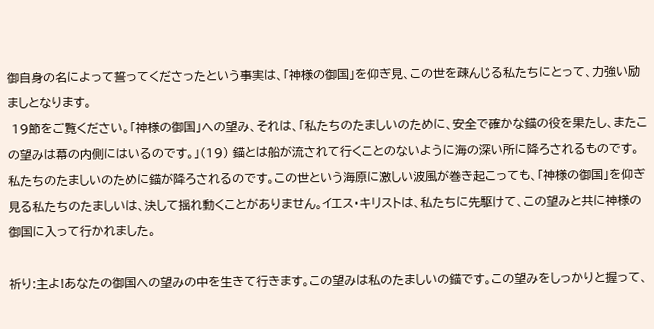御自身の名によって誓ってくださったという事実は、「神様の御国」を仰ぎ見、この世を疎んじる私たちにとって、力強い励ましとなります。
 19節をご覧ください。「神様の御国」への望み、それは、「私たちのたましいのために、安全で確かな錨の役を果たし、またこの望みは幕の内側にはいるのです。」(19) 錨とは船が流されて行くことのないように海の深い所に降ろされるものです。私たちのたましいのために錨が降ろされるのです。この世という海原に激しい波風が巻き起こっても、「神様の御国」を仰ぎ見る私たちのたましいは、決して揺れ動くことがありません。イエス・キリストは、私たちに先駆けて、この望みと共に神様の御国に入って行かれました。

祈り:主よ!あなたの御国への望みの中を生きて行きます。この望みは私のたましいの錨です。この望みをしっかりと握って、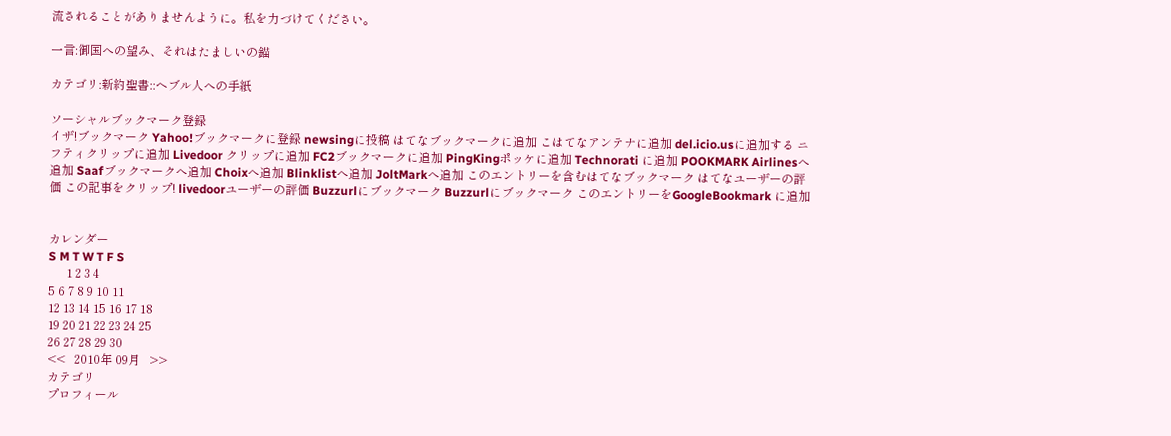流されることがありませんように。私を力づけてください。

一言:御国への望み、それはたましいの錨

カテゴリ:新約聖書::ヘブル人への手紙

ソーシャルブックマーク登録
イザ!ブックマーク Yahoo!ブックマークに登録 newsingに投稿 はてなブックマークに追加 こはてなアンテナに追加 del.icio.usに追加する ニフティクリップに追加 Livedoor クリップに追加 FC2ブックマークに追加 PingKingポッケに追加 Technorati に追加 POOKMARK Airlinesへ追加 Saafブックマークへ追加 Choixへ追加 Blinklistへ追加 JoltMarkへ追加 このエントリーを含むはてなブックマーク はてなユーザーの評価 この記事をクリップ! livedoorユーザーの評価 Buzzurlにブックマーク Buzzurlにブックマーク このエントリーをGoogleBookmark に追加


カレンダー
S M T W T F S
      1 2 3 4
5 6 7 8 9 10 11
12 13 14 15 16 17 18
19 20 21 22 23 24 25
26 27 28 29 30
<<   2010年 09月   >>
カテゴリ
プロフィール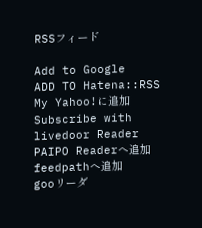RSSフィード

Add to Google
ADD TO Hatena::RSS
My Yahoo!に追加
Subscribe with livedoor Reader
PAIPO Readerへ追加
feedpathへ追加
gooリーダ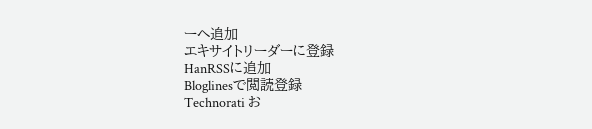ーへ追加
エキサイトリーダーに登録
HanRSSに追加
Bloglinesで閲読登録
Technorati お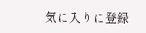気に入りに登録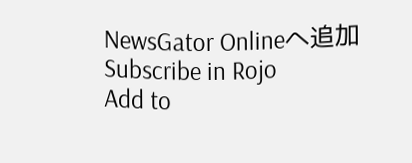NewsGator Onlineへ追加
Subscribe in Rojo
Add to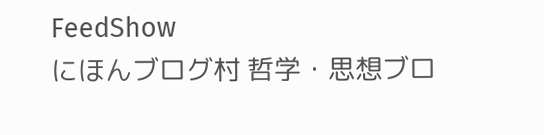FeedShow
にほんブログ村 哲学・思想ブロ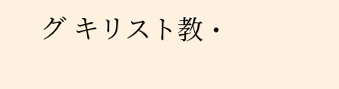グ キリスト教・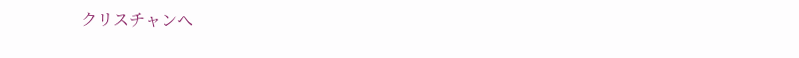クリスチャンへ